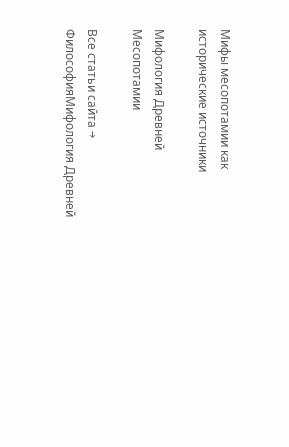Мифы месопотамии как исторические источники

Мифология Древней Месопотамии

Все статьи сайта → ФилософияМифология Древней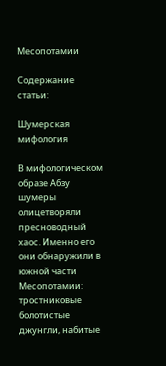Месопотамии

Содержание статьи:

Шумерская мифология

В мифологическом образе Абзу шумеры олицетворяли пресноводный хаос. Именно его они обнаружили в южной части Месопотамии: тростниковые болотистые джунгли, набитые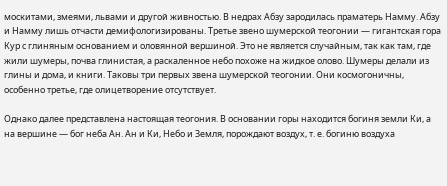москитами, змеями, львами и другой живностью. В недрах Абзу зародилась праматерь Намму. Абзу и Намму лишь отчасти демифологизированы. Третье звено шумерской теогонии — гигантская гора Кур с глиняным основанием и оловянной вершиной. Это не является случайным, так как там, где жили шумеры, почва глинистая, а раскаленное небо похоже на жидкое олово. Шумеры делали из глины и дома, и книги. Таковы три первых звена шумерской теогонии. Они космогоничны, особенно третье, где олицетворение отсутствует.

Однако далее представлена настоящая теогония. В основании горы находится богиня земли Ки, а на вершине — бог неба Ан. Ан и Ки, Небо и Земля, порождают воздух, т. е. богиню воздуха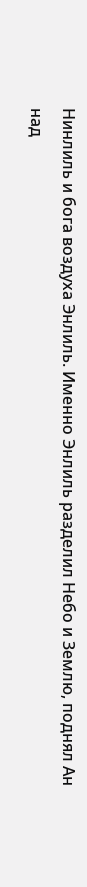Нинлиль и бога воздуха Энлиль. Именно Энлиль разделил Небо и Землю, поднял Ан над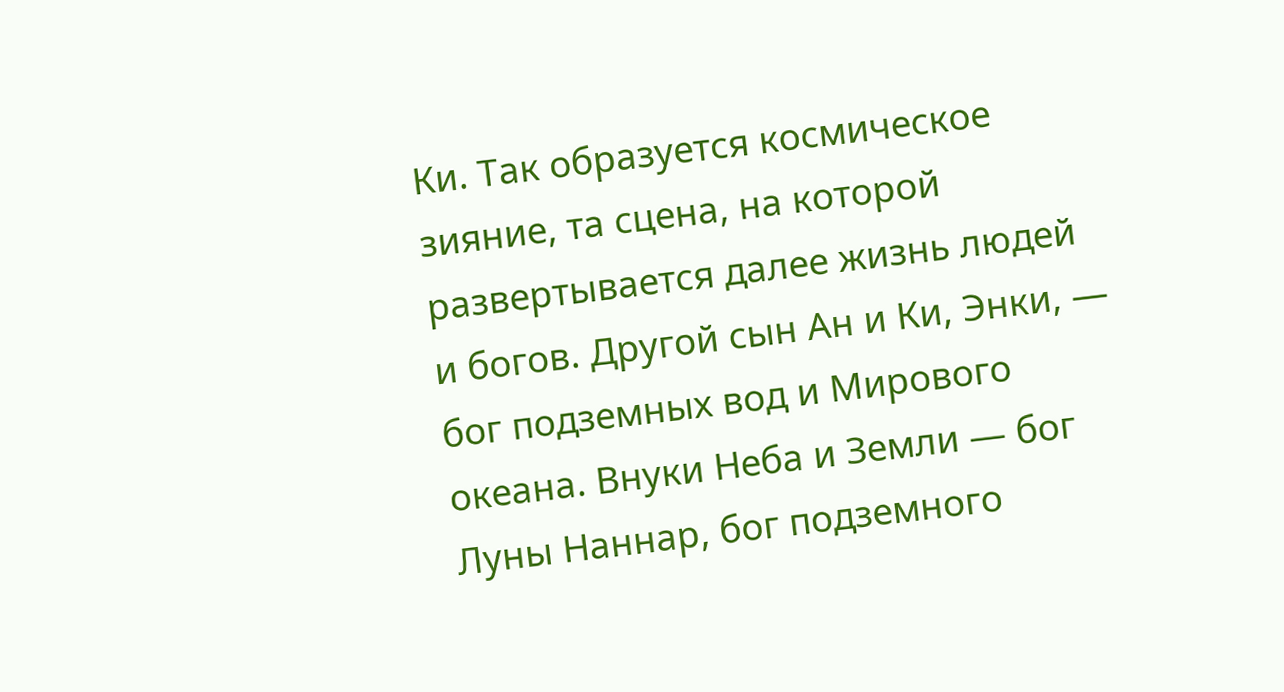Ки. Так образуется космическое зияние, та сцена, на которой развертывается далее жизнь людей и богов. Другой сын Ан и Ки, Энки, — бог подземных вод и Мирового океана. Внуки Неба и Земли — бог Луны Наннар, бог подземного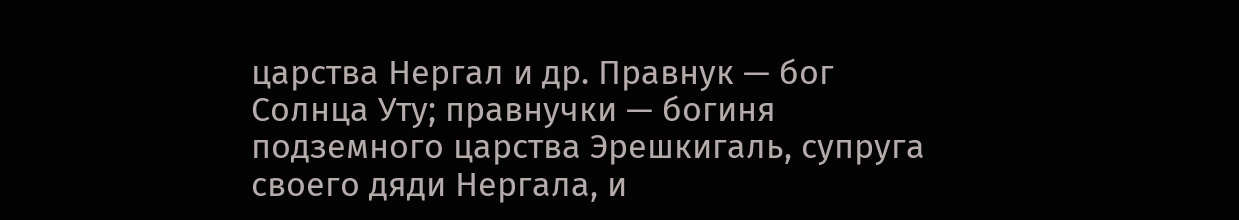царства Нергал и др. Правнук — бог Солнца Уту; правнучки — богиня подземного царства Эрешкигаль, супруга своего дяди Нергала, и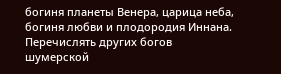богиня планеты Венера, царица неба, богиня любви и плодородия Иннана. Перечислять других богов шумерской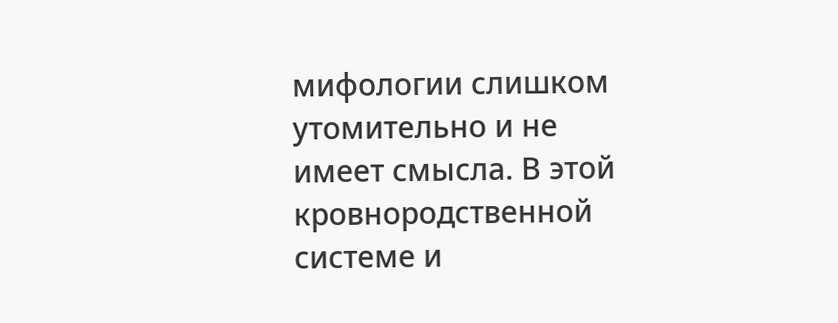мифологии слишком утомительно и не имеет смысла. В этой кровнородственной системе и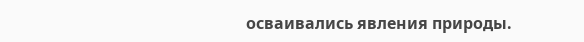осваивались явления природы.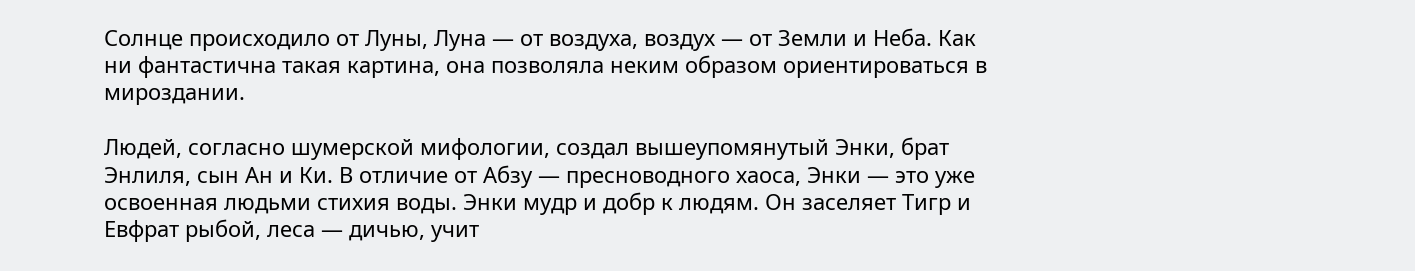Солнце происходило от Луны, Луна — от воздуха, воздух — от Земли и Неба. Как ни фантастична такая картина, она позволяла неким образом ориентироваться в мироздании.

Людей, согласно шумерской мифологии, создал вышеупомянутый Энки, брат Энлиля, сын Ан и Ки. В отличие от Абзу — пресноводного хаоса, Энки — это уже освоенная людьми стихия воды. Энки мудр и добр к людям. Он заселяет Тигр и Евфрат рыбой, леса — дичью, учит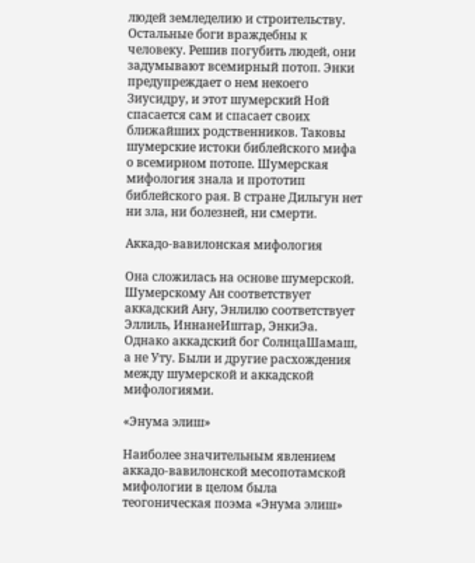людей земледелию и строительству. Остальные боги враждебны к человеку. Решив погубить людей, они задумывают всемирный потоп. Энки предупреждает о нем некоего Зиусидру, и этот шумерский Ной спасается сам и спасает своих ближайших родственников. Таковы шумерские истоки библейского мифа о всемирном потопе. Шумерская мифология знала и прототип библейского рая. В стране Дильгун нет ни зла, ни болезней, ни смерти.

Аккадо-вавилонская мифология

Она сложилась на основе шумерской. Шумерскому Ан соответствует аккадский Ану, Энлилю соответствует Эллиль, ИннанеИштар, ЭнкиЭа. Однако аккадский бог СолнцаШамаш, а не Уту. Были и другие расхождения между шумерской и аккадской мифологиями.

«Энума элиш»

Наиболее значительным явлением аккадо-вавилонской месопотамской мифологии в целом была теогоническая поэма «Энума элиш»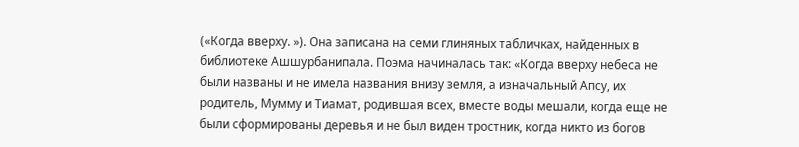(«Когда вверху. »). Она записана на семи глиняных табличках, найденных в библиотеке Ашшурбанипала. Поэма начиналась так: «Когда вверху небеса не были названы и не имела названия внизу земля, а изначальный Апсу, их родитель, Мумму и Тиамат, родившая всех, вместе воды мешали, когда еще не были сформированы деревья и не был виден тростник, когда никто из богов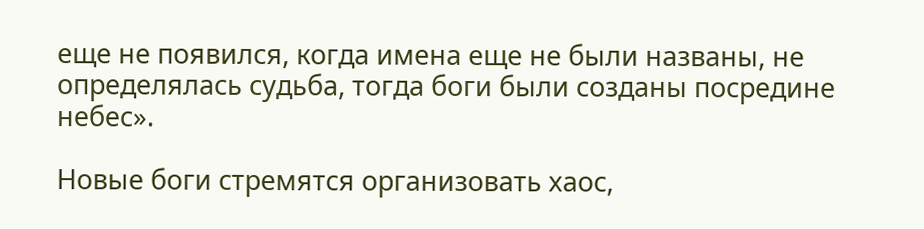еще не появился, когда имена еще не были названы, не определялась судьба, тогда боги были созданы посредине небес».

Новые боги стремятся организовать хаос,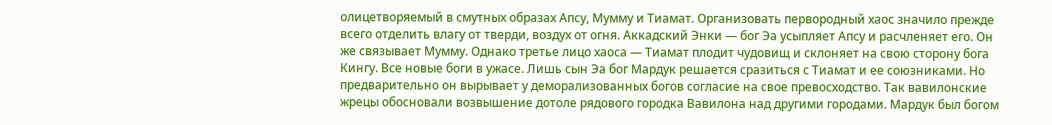олицетворяемый в смутных образах Апсу, Мумму и Тиамат. Организовать первородный хаос значило прежде всего отделить влагу от тверди, воздух от огня. Аккадский Энки — бог Эа усыпляет Апсу и расчленяет его. Он же связывает Мумму. Однако третье лицо хаоса — Тиамат плодит чудовищ и склоняет на свою сторону бога Кингу. Все новые боги в ужасе. Лишь сын Эа бог Мардук решается сразиться с Тиамат и ее союзниками. Но предварительно он вырывает у деморализованных богов согласие на свое превосходство. Так вавилонские жрецы обосновали возвышение дотоле рядового городка Вавилона над другими городами. Мардук был богом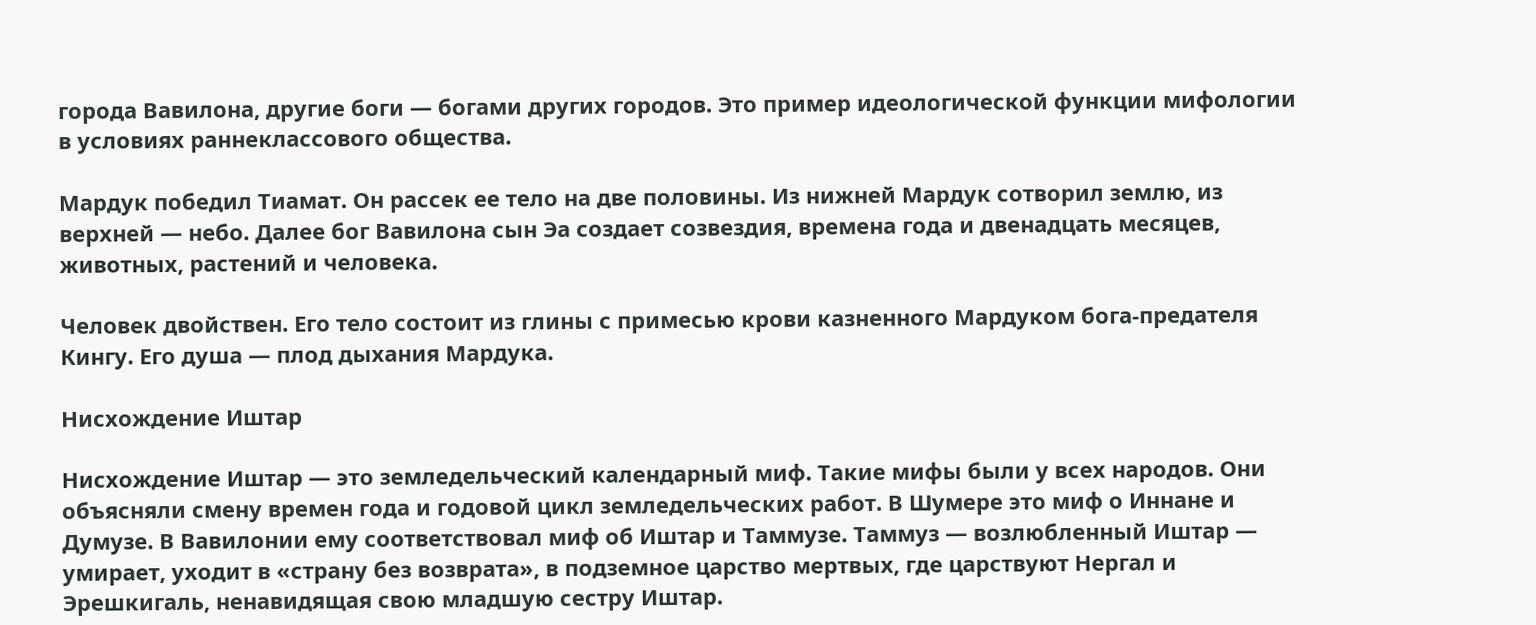города Вавилона, другие боги — богами других городов. Это пример идеологической функции мифологии в условиях раннеклассового общества.

Мардук победил Тиамат. Он рассек ее тело на две половины. Из нижней Мардук сотворил землю, из верхней — небо. Далее бог Вавилона сын Эа создает созвездия, времена года и двенадцать месяцев, животных, растений и человека.

Человек двойствен. Его тело состоит из глины с примесью крови казненного Мардуком бога-предателя Кингу. Его душа — плод дыхания Мардука.

Нисхождение Иштар

Нисхождение Иштар — это земледельческий календарный миф. Такие мифы были у всех народов. Они объясняли смену времен года и годовой цикл земледельческих работ. В Шумере это миф о Иннане и Думузе. В Вавилонии ему соответствовал миф об Иштар и Таммузе. Таммуз — возлюбленный Иштар — умирает, уходит в «страну без возврата», в подземное царство мертвых, где царствуют Нергал и Эрешкигаль, ненавидящая свою младшую сестру Иштар.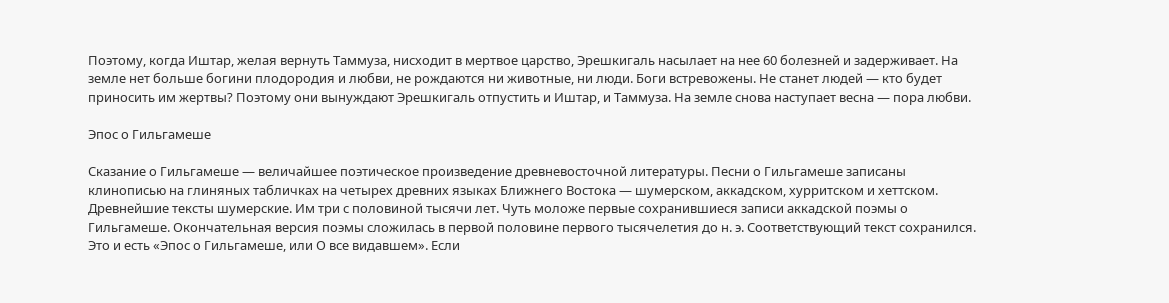Поэтому, когда Иштар, желая вернуть Таммуза, нисходит в мертвое царство, Эрешкигаль насылает на нее 60 болезней и задерживает. На земле нет больше богини плодородия и любви, не рождаются ни животные, ни люди. Боги встревожены. Не станет людей — кто будет приносить им жертвы? Поэтому они вынуждают Эрешкигаль отпустить и Иштар, и Таммуза. На земле снова наступает весна — пора любви.

Эпос о Гильгамеше

Сказание о Гильгамеше — величайшее поэтическое произведение древневосточной литературы. Песни о Гильгамеше записаны клинописью на глиняных табличках на четырех древних языках Ближнего Востока — шумерском, аккадском, хурритском и хеттском. Древнейшие тексты шумерские. Им три с половиной тысячи лет. Чуть моложе первые сохранившиеся записи аккадской поэмы о Гильгамеше. Окончательная версия поэмы сложилась в первой половине первого тысячелетия до н. э. Соответствующий текст сохранился. Это и есть «Эпос о Гильгамеше, или О все видавшем». Если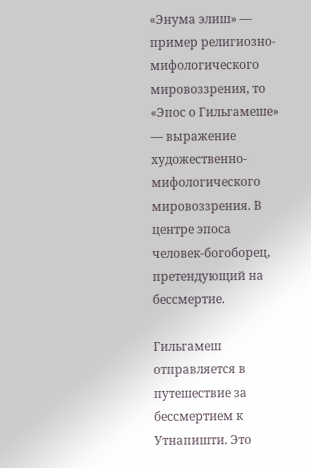«Энума элиш» — пример религиозно-мифологического мировоззрения, то «Эпос о Гильгамеше» — выражение художественно-мифологического мировоззрения. В центре эпоса человек-богоборец, претендующий на бессмертие.

Гильгамеш отправляется в путешествие за бессмертием к Утнапишти. Это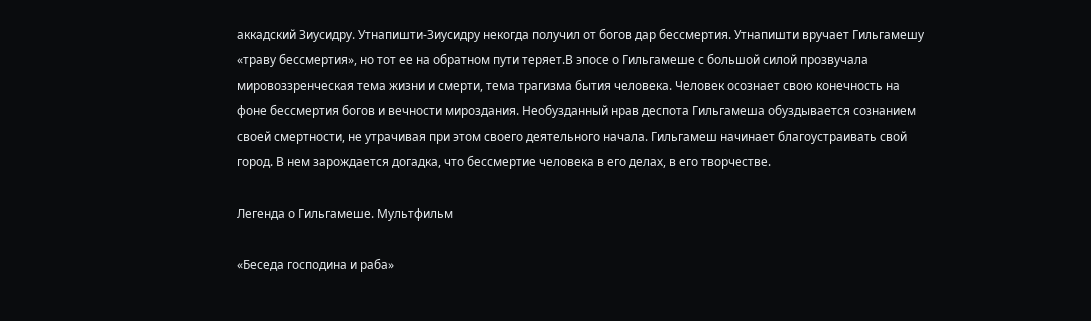аккадский Зиусидру. Утнапишти-Зиусидру некогда получил от богов дар бессмертия. Утнапишти вручает Гильгамешу «траву бессмертия», но тот ее на обратном пути теряет.В эпосе о Гильгамеше с большой силой прозвучала мировоззренческая тема жизни и смерти, тема трагизма бытия человека. Человек осознает свою конечность на фоне бессмертия богов и вечности мироздания. Необузданный нрав деспота Гильгамеша обуздывается сознанием своей смертности, не утрачивая при этом своего деятельного начала. Гильгамеш начинает благоустраивать свой город. В нем зарождается догадка, что бессмертие человека в его делах, в его творчестве.

Легенда о Гильгамеше. Мультфильм

«Беседа господина и раба»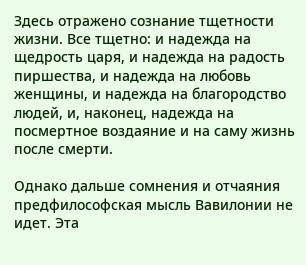Здесь отражено сознание тщетности жизни. Все тщетно: и надежда на щедрость царя, и надежда на радость пиршества, и надежда на любовь женщины, и надежда на благородство людей, и, наконец, надежда на посмертное воздаяние и на саму жизнь после смерти.

Однако дальше сомнения и отчаяния предфилософская мысль Вавилонии не идет. Эта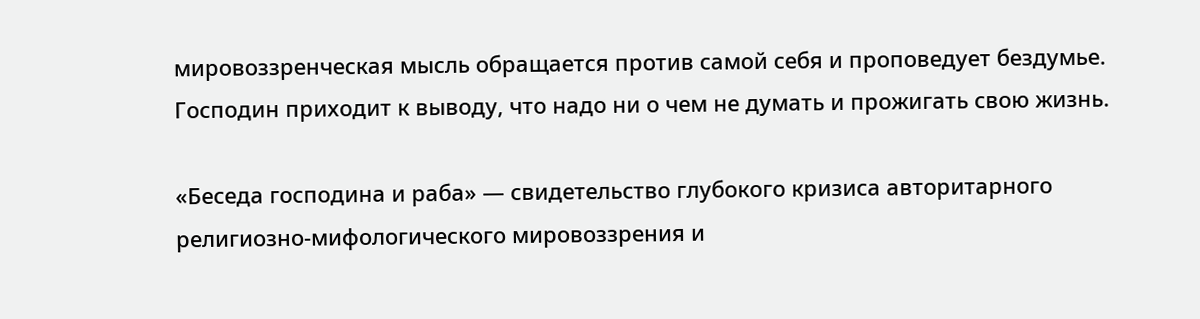мировоззренческая мысль обращается против самой себя и проповедует бездумье. Господин приходит к выводу, что надо ни о чем не думать и прожигать свою жизнь.

«Беседа господина и раба» — свидетельство глубокого кризиса авторитарного религиозно-мифологического мировоззрения и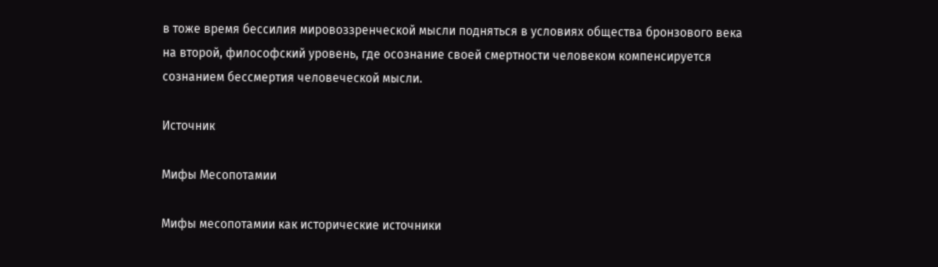в тоже время бессилия мировоззренческой мысли подняться в условиях общества бронзового века на второй, философский уровень, где осознание своей смертности человеком компенсируется сознанием бессмертия человеческой мысли.

Источник

Мифы Месопотамии

Мифы месопотамии как исторические источники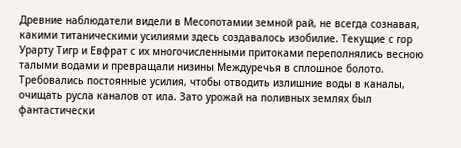Древние наблюдатели видели в Месопотамии земной рай, не всегда сознавая, какими титаническими усилиями здесь создавалось изобилие. Текущие с гор Урарту Тигр и Евфрат с их многочисленными притоками переполнялись весною талыми водами и превращали низины Междуречья в сплошное болото. Требовались постоянные усилия, чтобы отводить излишние воды в каналы, очищать русла каналов от ила. Зато урожай на поливных землях был фантастически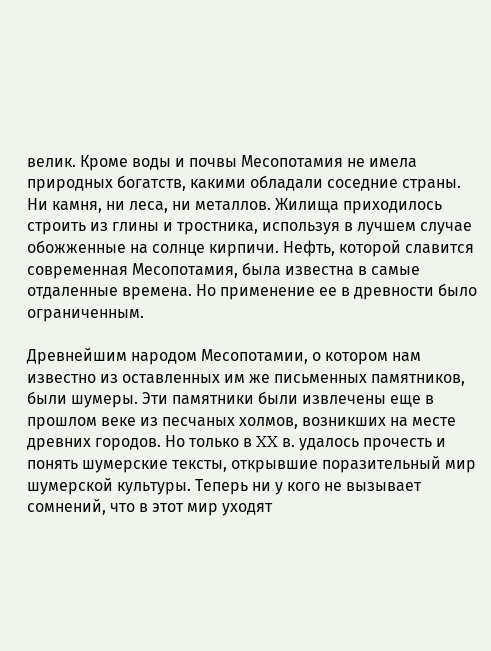велик. Кроме воды и почвы Месопотамия не имела природных богатств, какими обладали соседние страны. Ни камня, ни леса, ни металлов. Жилища приходилось строить из глины и тростника, используя в лучшем случае обожженные на солнце кирпичи. Нефть, которой славится современная Месопотамия, была известна в самые отдаленные времена. Но применение ее в древности было ограниченным.

Древнейшим народом Месопотамии, о котором нам известно из оставленных им же письменных памятников, были шумеры. Эти памятники были извлечены еще в прошлом веке из песчаных холмов, возникших на месте древних городов. Но только в XX в. удалось прочесть и понять шумерские тексты, открывшие поразительный мир шумерской культуры. Теперь ни у кого не вызывает сомнений, что в этот мир уходят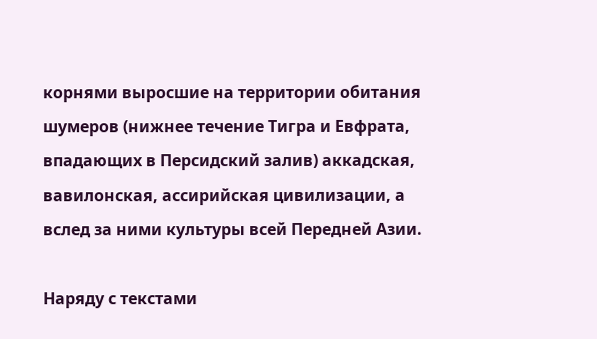корнями выросшие на территории обитания шумеров (нижнее течение Тигра и Евфрата, впадающих в Персидский залив) аккадская, вавилонская, ассирийская цивилизации, а вслед за ними культуры всей Передней Азии.

Наряду с текстами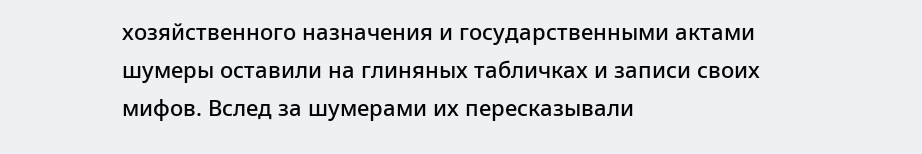хозяйственного назначения и государственными актами шумеры оставили на глиняных табличках и записи своих мифов. Вслед за шумерами их пересказывали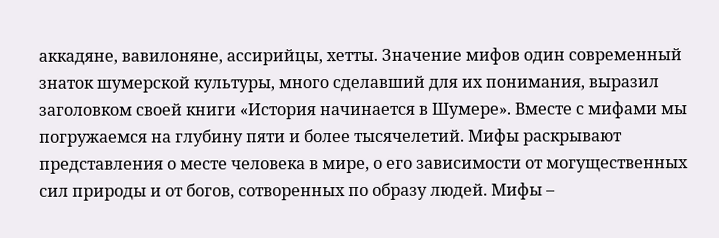аккадяне, вавилоняне, ассирийцы, хетты. Значение мифов один современный знаток шумерской культуры, много сделавший для их понимания, выразил заголовком своей книги «История начинается в Шумере». Вместе с мифами мы погружаемся на глубину пяти и более тысячелетий. Мифы раскрывают представления о месте человека в мире, о его зависимости от могущественных сил природы и от богов, сотворенных по образу людей. Мифы –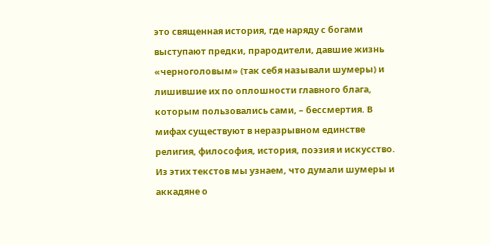это священная история, где наряду с богами выступают предки, прародители, давшие жизнь «черноголовым» (так себя называли шумеры) и лишившие их по оплошности главного блага, которым пользовались сами, – бессмертия. В мифах существуют в неразрывном единстве религия, философия, история, поэзия и искусство. Из этих текстов мы узнаем, что думали шумеры и аккадяне о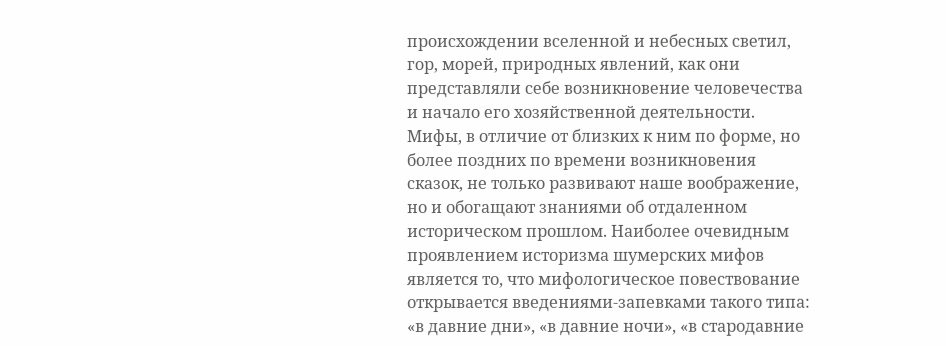происхождении вселенной и небесных светил, гор, морей, природных явлений, как они представляли себе возникновение человечества и начало его хозяйственной деятельности. Мифы, в отличие от близких к ним по форме, но более поздних по времени возникновения сказок, не только развивают наше воображение, но и обогащают знаниями об отдаленном историческом прошлом. Наиболее очевидным проявлением историзма шумерских мифов является то, что мифологическое повествование открывается введениями‑запевками такого типа: «в давние дни», «в давние ночи», «в стародавние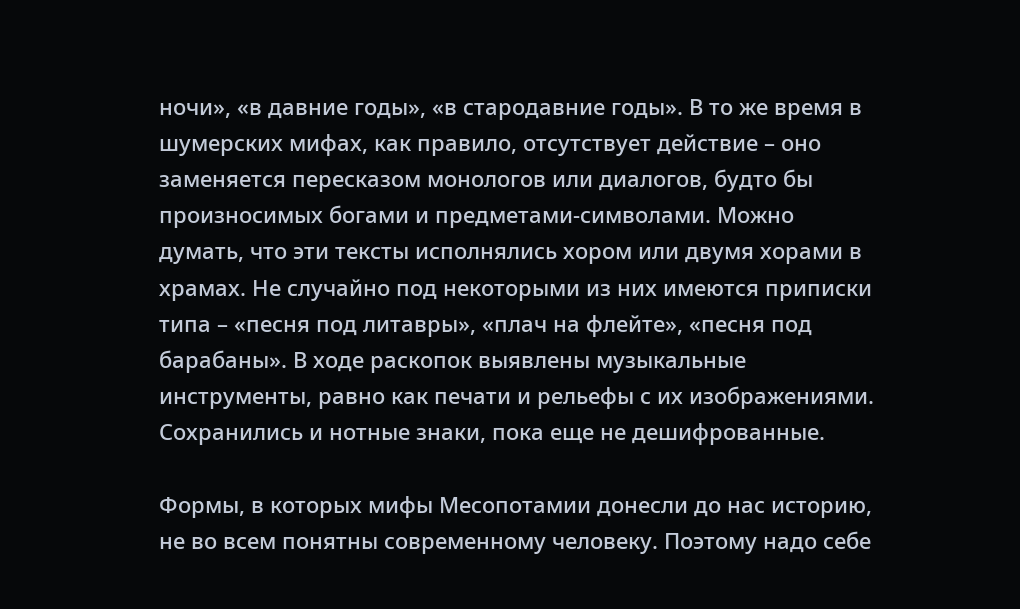ночи», «в давние годы», «в стародавние годы». В то же время в шумерских мифах, как правило, отсутствует действие – оно заменяется пересказом монологов или диалогов, будто бы произносимых богами и предметами‑символами. Можно думать, что эти тексты исполнялись хором или двумя хорами в храмах. Не случайно под некоторыми из них имеются приписки типа – «песня под литавры», «плач на флейте», «песня под барабаны». В ходе раскопок выявлены музыкальные инструменты, равно как печати и рельефы с их изображениями. Сохранились и нотные знаки, пока еще не дешифрованные.

Формы, в которых мифы Месопотамии донесли до нас историю, не во всем понятны современному человеку. Поэтому надо себе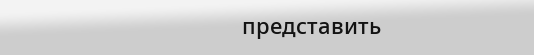представить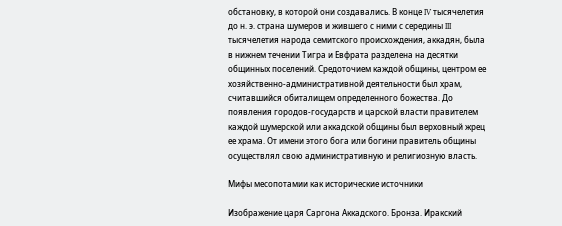обстановку, в которой они создавались. В конце IV тысячелетия до н. э. страна шумеров и жившего с ними с середины III тысячелетия народа семитского происхождения, аккадян, была в нижнем течении Тигра и Евфрата разделена на десятки общинных поселений. Средоточием каждой общины, центром ее хозяйственно‑административной деятельности был храм, считавшийся обиталищем определенного божества. До появления городов‑государств и царской власти правителем каждой шумерской или аккадской общины был верховный жрец ее храма. От имени этого бога или богини правитель общины осуществлял свою административную и религиозную власть.

Мифы месопотамии как исторические источники

Изображение царя Саргона Аккадского. Бронза. Иракский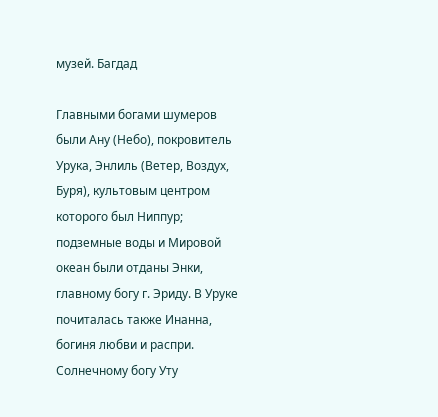музей. Багдад

Главными богами шумеров были Ану (Небо), покровитель Урука, Энлиль (Ветер, Воздух, Буря), культовым центром которого был Ниппур; подземные воды и Мировой океан были отданы Энки, главному богу г. Эриду. В Уруке почиталась также Инанна, богиня любви и распри. Солнечному богу Уту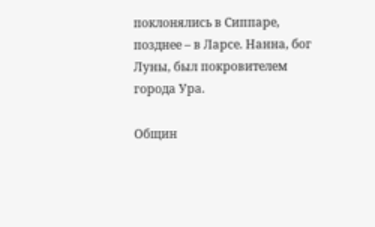поклонялись в Сиппаре, позднее – в Ларсе. Нанна, бог Луны, был покровителем города Ура.

Общин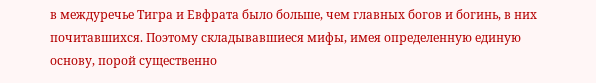в междуречье Тигра и Евфрата было больше, чем главных богов и богинь, в них почитавшихся. Поэтому складывавшиеся мифы, имея определенную единую основу, порой существенно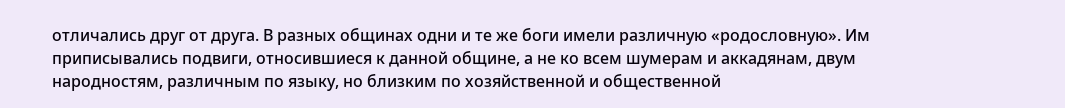отличались друг от друга. В разных общинах одни и те же боги имели различную «родословную». Им приписывались подвиги, относившиеся к данной общине, а не ко всем шумерам и аккадянам, двум народностям, различным по языку, но близким по хозяйственной и общественной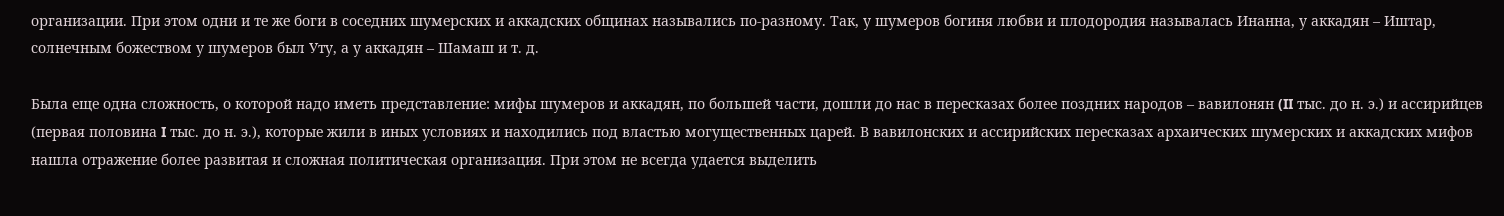организации. При этом одни и те же боги в соседних шумерских и аккадских общинах назывались по‑разному. Так, у шумеров богиня любви и плодородия называлась Инанна, у аккадян – Иштар, солнечным божеством у шумеров был Уту, а у аккадян – Шамаш и т. д.

Была еще одна сложность, о которой надо иметь представление: мифы шумеров и аккадян, по большей части, дошли до нас в пересказах более поздних народов – вавилонян (II тыс. до н. э.) и ассирийцев (первая половина I тыс. до н. э.), которые жили в иных условиях и находились под властью могущественных царей. В вавилонских и ассирийских пересказах архаических шумерских и аккадских мифов нашла отражение более развитая и сложная политическая организация. При этом не всегда удается выделить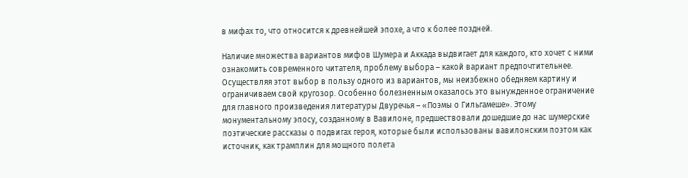в мифах то, что относится к древнейшей эпохе, а что к более поздней.

Наличие множества вариантов мифов Шумера и Аккада выдвигает для каждого, кто хочет с ними ознакомить современного читателя, проблему выбора – какой вариант предпочтительнее. Осуществляя этот выбор в пользу одного из вариантов, мы неизбежно обедняем картину и ограничиваем свой кругозор. Особенно болезненным оказалось это вынужденное ограничение для главного произведения литературы Двуречья – «Поэмы о Гильгамеше». Этому монументальному эпосу, созданному в Вавилоне, предшествовали дошедшие до нас шумерские поэтические рассказы о подвигах героя, которые были использованы вавилонским поэтом как источник, как трамплин для мощного полета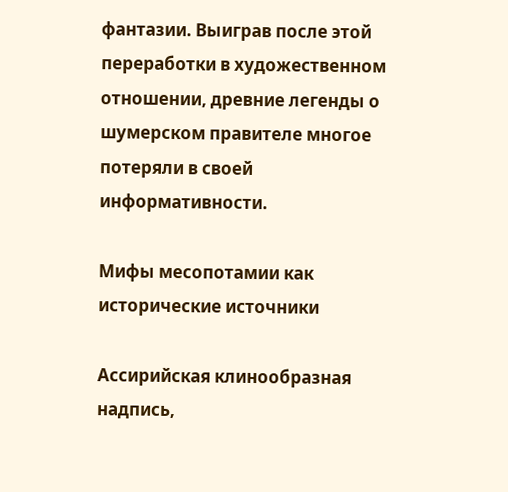фантазии. Выиграв после этой переработки в художественном отношении, древние легенды о шумерском правителе многое потеряли в своей информативности.

Мифы месопотамии как исторические источники

Ассирийская клинообразная надпись,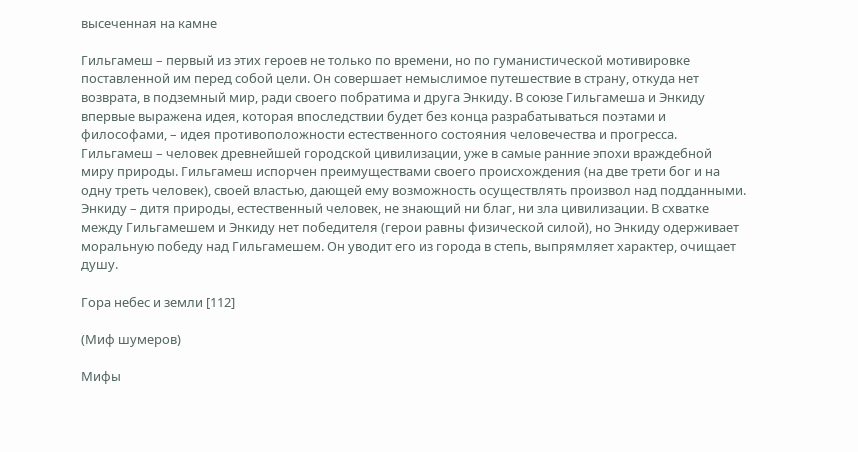высеченная на камне

Гильгамеш – первый из этих героев не только по времени, но по гуманистической мотивировке поставленной им перед собой цели. Он совершает немыслимое путешествие в страну, откуда нет возврата, в подземный мир, ради своего побратима и друга Энкиду. В союзе Гильгамеша и Энкиду впервые выражена идея, которая впоследствии будет без конца разрабатываться поэтами и философами, – идея противоположности естественного состояния человечества и прогресса. Гильгамеш – человек древнейшей городской цивилизации, уже в самые ранние эпохи враждебной миру природы. Гильгамеш испорчен преимуществами своего происхождения (на две трети бог и на одну треть человек), своей властью, дающей ему возможность осуществлять произвол над подданными. Энкиду – дитя природы, естественный человек, не знающий ни благ, ни зла цивилизации. В схватке между Гильгамешем и Энкиду нет победителя (герои равны физической силой), но Энкиду одерживает моральную победу над Гильгамешем. Он уводит его из города в степь, выпрямляет характер, очищает душу.

Гора небес и земли [112]

(Миф шумеров)

Мифы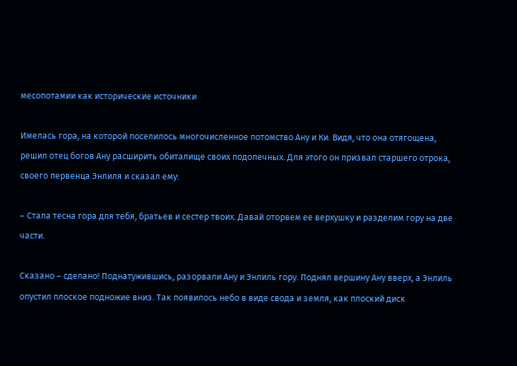месопотамии как исторические источники

Имелась гора, на которой поселилось многочисленное потомство Ану и Ки. Видя, что она отягощена, решил отец богов Ану расширить обиталище своих подопечных. Для этого он призвал старшего отрока, своего первенца Энлиля и сказал ему:

– Стала тесна гора для тебя, братьев и сестер твоих. Давай оторвем ее верхушку и разделим гору на две части.

Сказано – сделано! Поднатужившись, разорвали Ану и Энлиль гору. Поднял вершину Ану вверх, а Энлиль опустил плоское подножие вниз. Так появилось небо в виде свода и земля, как плоский диск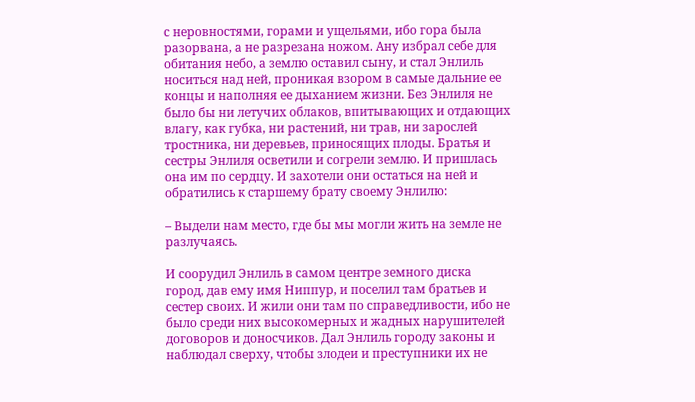с неровностями, горами и ущельями, ибо гора была разорвана, а не разрезана ножом. Ану избрал себе для обитания небо, а землю оставил сыну, и стал Энлиль носиться над ней, проникая взором в самые дальние ее концы и наполняя ее дыханием жизни. Без Энлиля не было бы ни летучих облаков, впитывающих и отдающих влагу, как губка, ни растений, ни трав, ни зарослей тростника, ни деревьев, приносящих плоды. Братья и сестры Энлиля осветили и согрели землю. И пришлась она им по сердцу. И захотели они остаться на ней и обратились к старшему брату своему Энлилю:

– Выдели нам место, где бы мы могли жить на земле не разлучаясь.

И соорудил Энлиль в самом центре земного диска город, дав ему имя Ниппур, и поселил там братьев и сестер своих. И жили они там по справедливости, ибо не было среди них высокомерных и жадных нарушителей договоров и доносчиков. Дал Энлиль городу законы и наблюдал сверху, чтобы злодеи и преступники их не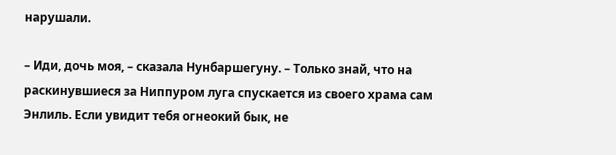нарушали.

– Иди, дочь моя, – сказала Нунбаршегуну. – Только знай, что на раскинувшиеся за Ниппуром луга спускается из своего храма сам Энлиль. Если увидит тебя огнеокий бык, не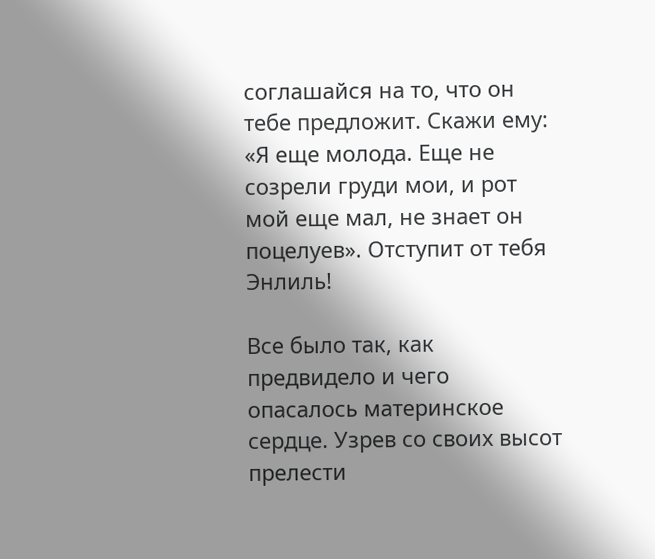соглашайся на то, что он тебе предложит. Скажи ему: «Я еще молода. Еще не созрели груди мои, и рот мой еще мал, не знает он поцелуев». Отступит от тебя Энлиль!

Все было так, как предвидело и чего опасалось материнское сердце. Узрев со своих высот прелести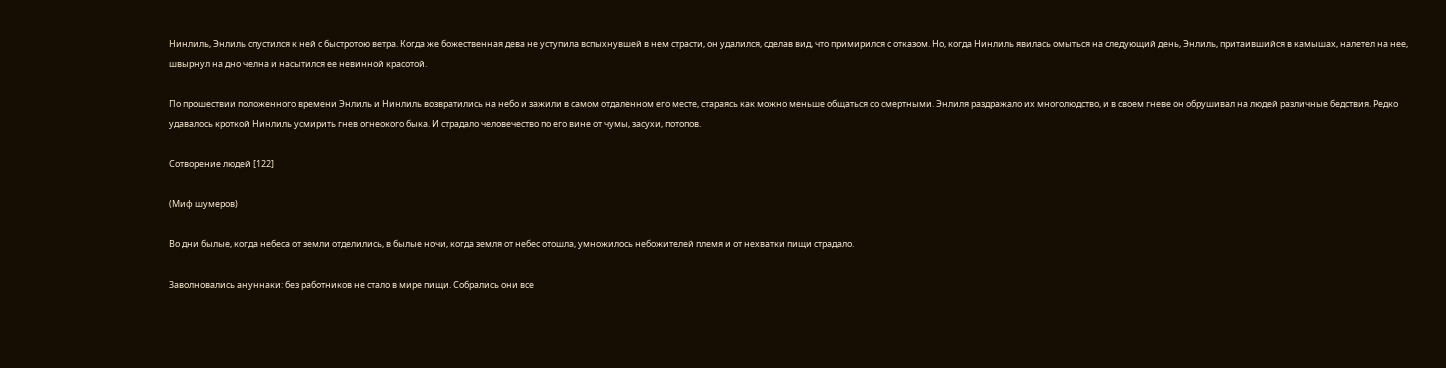Нинлиль, Энлиль спустился к ней с быстротою ветра. Когда же божественная дева не уступила вспыхнувшей в нем страсти, он удалился, сделав вид, что примирился с отказом. Но, когда Нинлиль явилась омыться на следующий день, Энлиль, притаившийся в камышах, налетел на нее, швырнул на дно челна и насытился ее невинной красотой.

По прошествии положенного времени Энлиль и Нинлиль возвратились на небо и зажили в самом отдаленном его месте, стараясь как можно меньше общаться со смертными. Энлиля раздражало их многолюдство, и в своем гневе он обрушивал на людей различные бедствия. Редко удавалось кроткой Нинлиль усмирить гнев огнеокого быка. И страдало человечество по его вине от чумы, засухи, потопов.

Сотворение людей [122]

(Миф шумеров)

Во дни былые, когда небеса от земли отделились, в былые ночи, когда земля от небес отошла, умножилось небожителей племя и от нехватки пищи страдало.

Заволновались ануннаки: без работников не стало в мире пищи. Собрались они все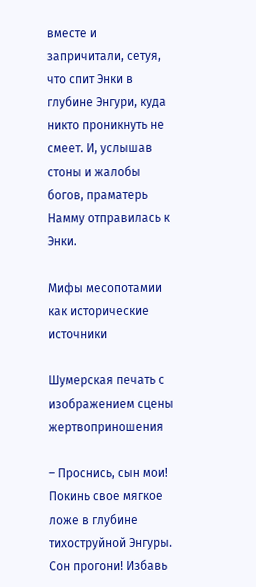вместе и запричитали, сетуя, что спит Энки в глубине Энгури, куда никто проникнуть не смеет. И, услышав стоны и жалобы богов, праматерь Намму отправилась к Энки.

Мифы месопотамии как исторические источники

Шумерская печать с изображением сцены жертвоприношения

– Проснись, сын мои! Покинь свое мягкое ложе в глубине тихоструйной Энгуры. Сон прогони! Избавь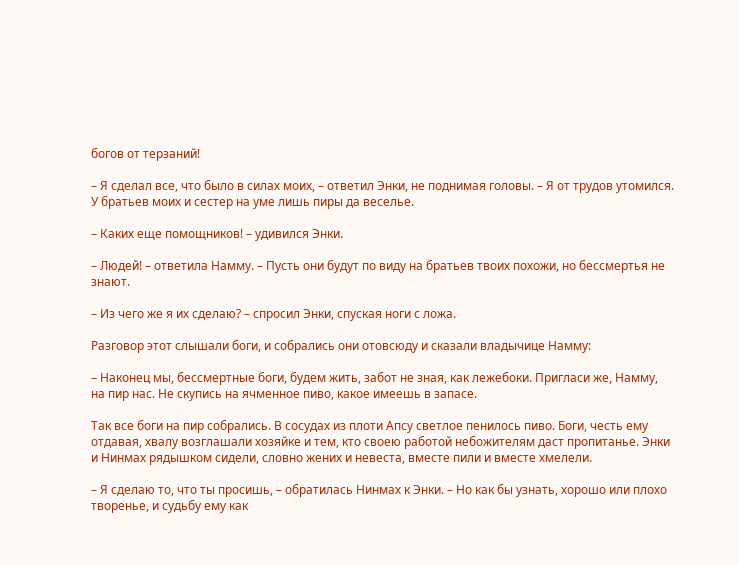богов от терзаний!

– Я сделал все, что было в силах моих, – ответил Энки, не поднимая головы. – Я от трудов утомился. У братьев моих и сестер на уме лишь пиры да веселье.

– Каких еще помощников! – удивился Энки.

– Людей! – ответила Намму. – Пусть они будут по виду на братьев твоих похожи, но бессмертья не знают.

– Из чего же я их сделаю? – спросил Энки, спуская ноги с ложа.

Разговор этот слышали боги, и собрались они отовсюду и сказали владычице Намму:

– Наконец мы, бессмертные боги, будем жить, забот не зная, как лежебоки. Пригласи же, Намму, на пир нас. Не скупись на ячменное пиво, какое имеешь в запасе.

Так все боги на пир собрались. В сосудах из плоти Апсу светлое пенилось пиво. Боги, честь ему отдавая, хвалу возглашали хозяйке и тем, кто своею работой небожителям даст пропитанье. Энки и Нинмах рядышком сидели, словно жених и невеста, вместе пили и вместе хмелели.

– Я сделаю то, что ты просишь, – обратилась Нинмах к Энки. – Но как бы узнать, хорошо или плохо творенье, и судьбу ему как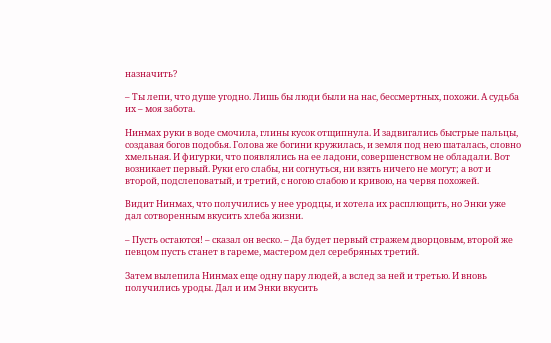назначить?

– Ты лепи, что душе угодно. Лишь бы люди были на нас, бессмертных, похожи. А судьба их – моя забота.

Нинмах руки в воде смочила, глины кусок отщипнула. И задвигались быстрые пальцы, создавая богов подобья. Голова же богини кружилась, и земля под нею шаталась, словно хмельная. И фигурки, что появлялись на ее ладони, совершенством не обладали. Вот возникает первый. Руки его слабы, ни согнуться, ни взять ничего не могут; а вот и второй, подслеповатый, и третий, с ногою слабою и кривою, на червя похожей.

Видит Нинмах, что получились у нее уродцы, и хотела их расплющить, но Энки уже дал сотворенным вкусить хлеба жизни.

– Пусть остаются! – сказал он веско. – Да будет первый стражем дворцовым, второй же певцом пусть станет в гареме, мастером дел серебряных третий.

Затем вылепила Нинмах еще одну пару людей, а вслед за ней и третью. И вновь получились уроды. Дал и им Энки вкусить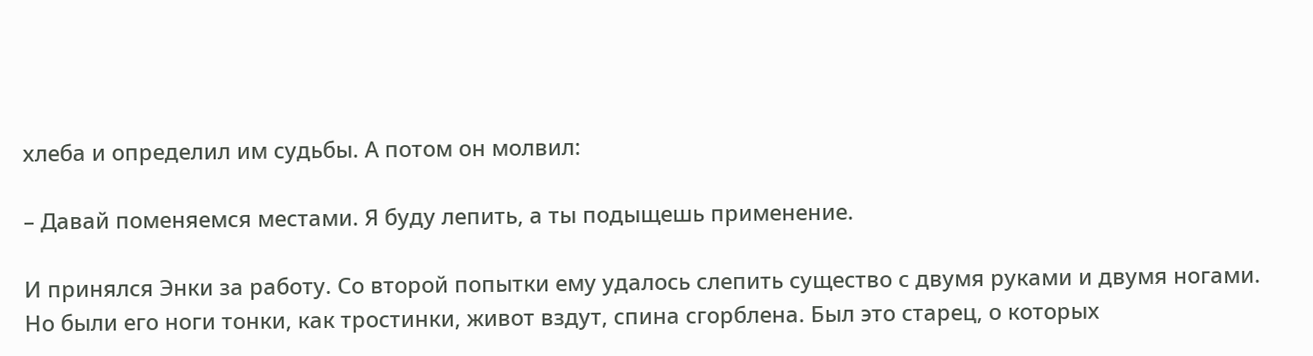хлеба и определил им судьбы. А потом он молвил:

– Давай поменяемся местами. Я буду лепить, а ты подыщешь применение.

И принялся Энки за работу. Со второй попытки ему удалось слепить существо с двумя руками и двумя ногами. Но были его ноги тонки, как тростинки, живот вздут, спина сгорблена. Был это старец, о которых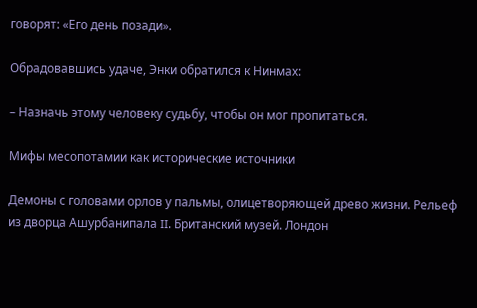говорят: «Его день позади».

Обрадовавшись удаче, Энки обратился к Нинмах:

– Назначь этому человеку судьбу, чтобы он мог пропитаться.

Мифы месопотамии как исторические источники

Демоны с головами орлов у пальмы, олицетворяющей древо жизни. Рельеф из дворца Ашурбанипала II. Британский музей. Лондон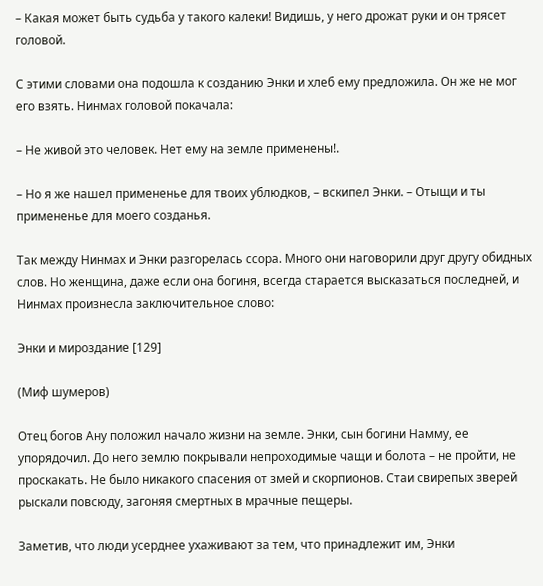– Какая может быть судьба у такого калеки! Видишь, у него дрожат руки и он трясет головой.

С этими словами она подошла к созданию Энки и хлеб ему предложила. Он же не мог его взять. Нинмах головой покачала:

– Не живой это человек. Нет ему на земле применены!.

– Но я же нашел примененье для твоих ублюдков, – вскипел Энки. – Отыщи и ты примененье для моего созданья.

Так между Нинмах и Энки разгорелась ссора. Много они наговорили друг другу обидных слов. Но женщина, даже если она богиня, всегда старается высказаться последней, и Нинмах произнесла заключительное слово:

Энки и мироздание [129]

(Миф шумеров)

Отец богов Ану положил начало жизни на земле. Энки, сын богини Намму, ее упорядочил. До него землю покрывали непроходимые чащи и болота – не пройти, не проскакать. Не было никакого спасения от змей и скорпионов. Стаи свирепых зверей рыскали повсюду, загоняя смертных в мрачные пещеры.

Заметив, что люди усерднее ухаживают за тем, что принадлежит им, Энки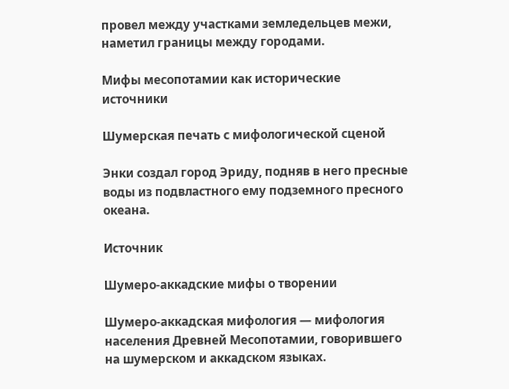провел между участками земледельцев межи, наметил границы между городами.

Мифы месопотамии как исторические источники

Шумерская печать с мифологической сценой

Энки создал город Эриду, подняв в него пресные воды из подвластного ему подземного пресного океана.

Источник

Шумеро-аккадские мифы о творении

Шумеро-аккадская мифология — мифология населения Древней Месопотамии, говорившего на шумерском и аккадском языках.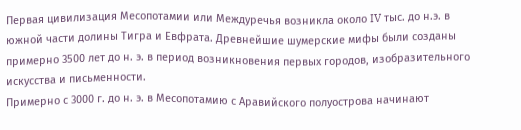Первая цивилизация Месопотамии или Междуречья возникла около IV тыс. до н.э. в южной части долины Тигра и Евфрата. Древнейшие шумерские мифы были созданы примерно 3500 лет до н. э. в период возникновения первых городов, изобразительного искусства и письменности.
Примерно с 3000 г. до н. э. в Месопотамию с Аравийского полуострова начинают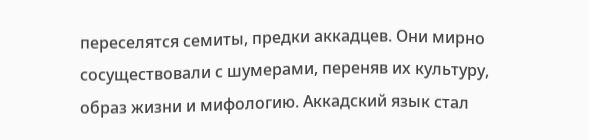переселятся семиты, предки аккадцев. Они мирно сосуществовали с шумерами, переняв их культуру, образ жизни и мифологию. Аккадский язык стал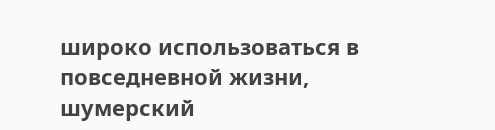широко использоваться в повседневной жизни, шумерский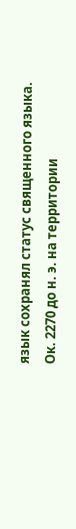язык сохранял статус священного языка.
Ок. 2270 до н. э. на территории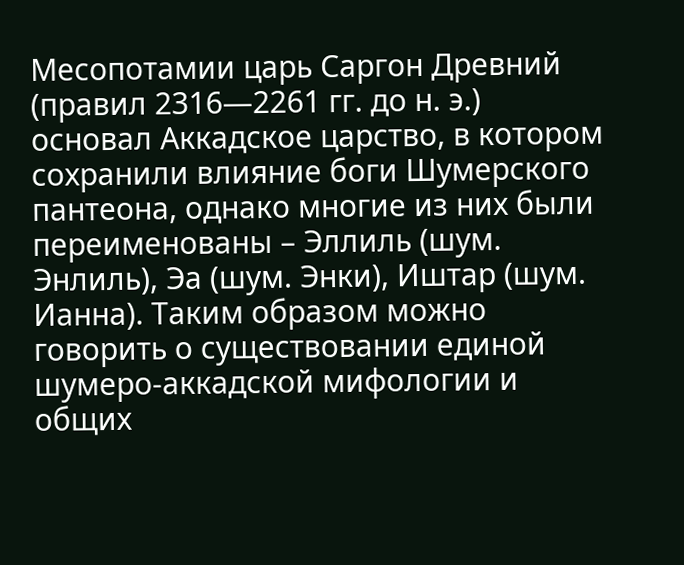Месопотамии царь Саргон Древний (правил 2316—2261 гг. до н. э.) основал Аккадское царство, в котором сохранили влияние боги Шумерского пантеона, однако многие из них были переименованы – Эллиль (шум. Энлиль), Эа (шум. Энки), Иштар (шум. Ианна). Таким образом можно говорить о существовании единой шумеро-аккадской мифологии и общих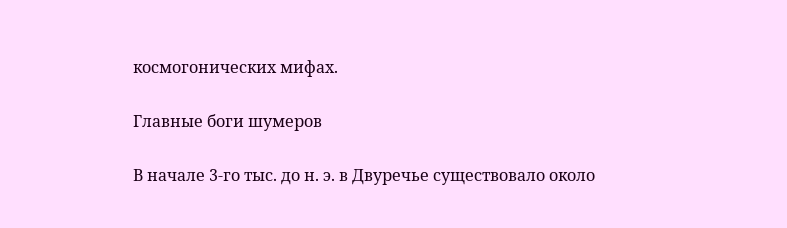космогонических мифах.

Главные боги шумеров

В начале 3-го тыс. до н. э. в Двуречье существовало около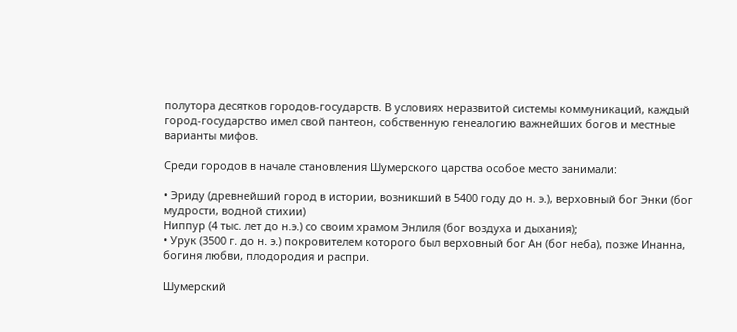полутора десятков городов-государств. В условиях неразвитой системы коммуникаций, каждый город-государство имел свой пантеон, собственную генеалогию важнейших богов и местные варианты мифов.

Среди городов в начале становления Шумерского царства особое место занимали:

• Эриду (древнейший город в истории, возникший в 5400 году до н. э.), верховный бог Энки (бог мудрости, водной стихии)
Ниппур (4 тыс. лет до н.э.) со своим храмом Энлиля (бог воздуха и дыхания);
• Урук (3500 г. до н. э.) покровителем которого был верховный бог Ан (бог неба), позже Инанна, богиня любви, плодородия и распри.

Шумерский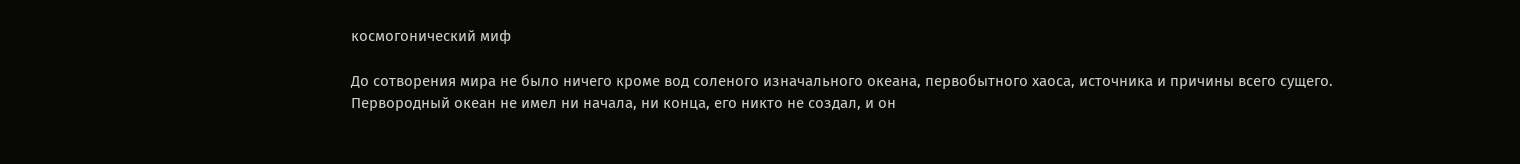космогонический миф

До сотворения мира не было ничего кроме вод соленого изначального океана, первобытного хаоса, источника и причины всего сущего. Первородный океан не имел ни начала, ни конца, его никто не создал, и он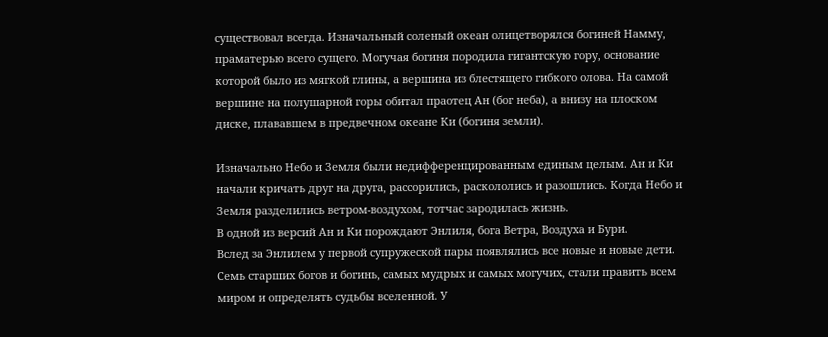существовал всегда. Изначальный соленый океан олицетворялся богиней Намму, праматерью всего сущего. Могучая богиня породила гигантскую гору, основание которой было из мягкой глины, а вершина из блестящего гибкого олова. На самой вершине на полушарной горы обитал праотец Ан (бог неба), а внизу на плоском диске, плававшем в предвечном океане Ки (богиня земли).

Изначально Небо и Земля были недифференцированным единым целым. Ан и Ки начали кричать друг на друга, рассорились, раскололись и разошлись. Когда Небо и Земля разделились ветром-воздухом, тотчас зародилась жизнь.
В одной из версий Ан и Ки порождают Энлиля, бога Ветра, Воздуха и Бури.
Вслед за Энлилем у первой супружеской пары появлялись все новые и новые дети. Семь старших богов и богинь, самых мудрых и самых могучих, стали править всем миром и определять судьбы вселенной. У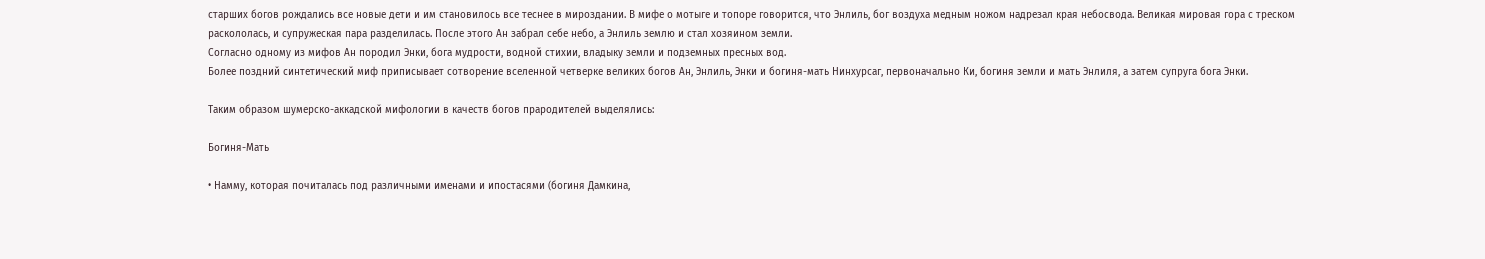старших богов рождались все новые дети и им становилось все теснее в мироздании. В мифе о мотыге и топоре говорится, что Энлиль, бог воздуха медным ножом надрезал края небосвода. Великая мировая гора с треском раскололась, и супружеская пара разделилась. После этого Ан забрал себе небо, а Энлиль землю и стал хозяином земли.
Согласно одному из мифов Ан породил Энки, бога мудрости, водной стихии, владыку земли и подземных пресных вод.
Более поздний синтетический миф приписывает сотворение вселенной четверке великих богов Ан, Энлиль, Энки и богиня-мать Нинхурсаг, первоначально Ки, богиня земли и мать Энлиля, а затем супруга бога Энки.

Таким образом шумерско-аккадской мифологии в качеств богов прародителей выделялись:

Богиня-Мать

• Намму, которая почиталась под различными именами и ипостасями (богиня Дамкина,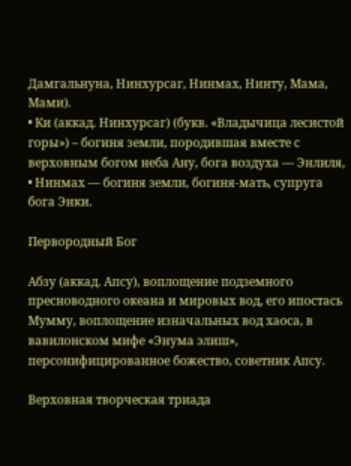Дамгальнуна, Нинхурсаг, Нинмах, Нинту, Мама, Мами).
• Ки (аккад. Нинхурсаг) (букв. «Владычица лесистой горы») – богиня земли, породившая вместе с верховным богом неба Ану, бога воздуха — Энлиля,
• Нинмах — богиня земли, богиня-мать, супруга бога Энки.

Первородный Бог

Абзу (аккад. Апсу), воплощение подземного пресноводного океана и мировых вод, его ипостась Мумму, воплощение изначальных вод хаоса, в вавилонском мифе «Энума элиш», персонифицированное божество, советник Апсу.

Верховная творческая триада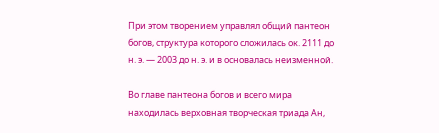При этом творением управлял общий пантеон богов, структура которого сложилась ок. 2111 до н. э. — 2003 до н. э. и в основалась неизменной.

Во главе пантеона богов и всего мира находилась верховная творческая триада Ан,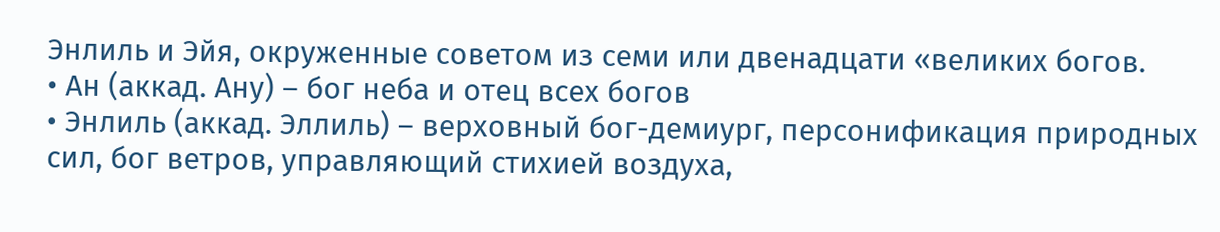Энлиль и Эйя, окруженные советом из семи или двенадцати «великих богов.
• Ан (аккад. Ану) – бог неба и отец всех богов
• Энлиль (аккад. Эллиль) – верховный бог-демиург, персонификация природных сил, бог ветров, управляющий стихией воздуха,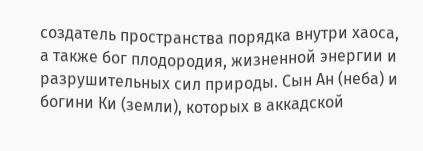создатель пространства порядка внутри хаоса, а также бог плодородия, жизненной энергии и разрушительных сил природы. Сын Ан (неба) и богини Ки (земли), которых в аккадской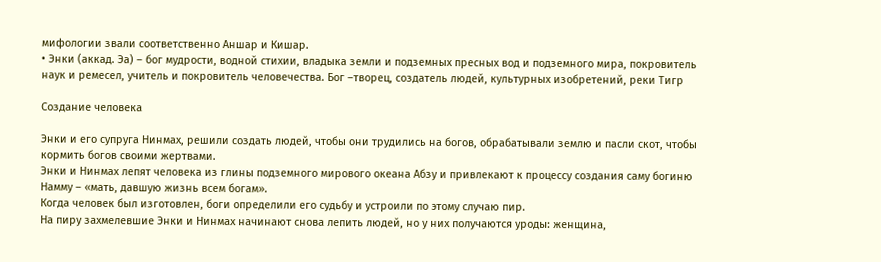мифологии звали соответственно Аншар и Кишар.
• Энки (аккад. Эа) – бог мудрости, водной стихии, владыка земли и подземных пресных вод и подземного мира, покровитель наук и ремесел, учитель и покровитель человечества. Бог –творец, создатель людей, культурных изобретений, реки Тигр

Создание человека

Энки и его супруга Нинмах, решили создать людей, чтобы они трудились на богов, обрабатывали землю и пасли скот, чтобы кормить богов своими жертвами.
Энки и Нинмах лепят человека из глины подземного мирового океана Абзу и привлекают к процессу создания саму богиню Намму – «мать, давшую жизнь всем богам».
Когда человек был изготовлен, боги определили его судьбу и устроили по этому случаю пир.
На пиру захмелевшие Энки и Нинмах начинают снова лепить людей, но у них получаются уроды: женщина,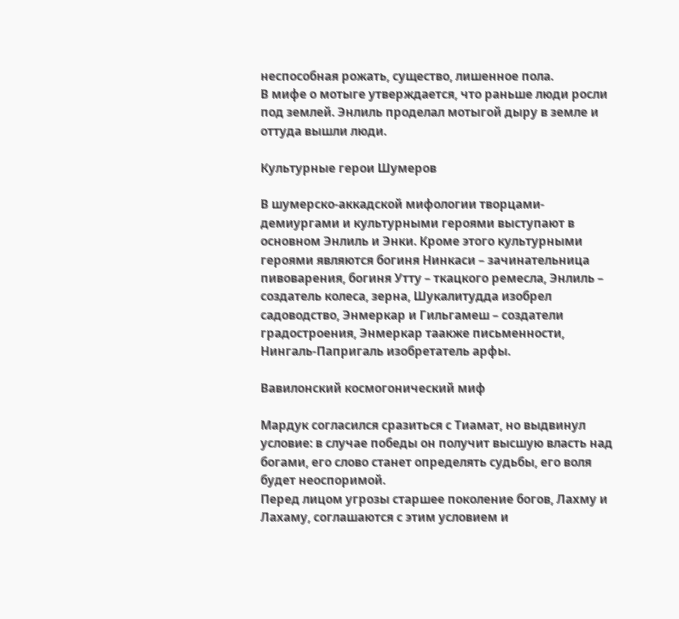неспособная рожать, существо, лишенное пола.
В мифе о мотыге утверждается, что раньше люди росли под землей. Энлиль проделал мотыгой дыру в земле и оттуда вышли люди.

Культурные герои Шумеров

В шумерско-аккадской мифологии творцами-демиургами и культурными героями выступают в основном Энлиль и Энки. Кроме этого культурными героями являются богиня Нинкаси – зачинательница пивоварения, богиня Утту – ткацкого ремесла, Энлиль – создатель колеса, зерна, Шукалитудда изобрел садоводство, Энмеркар и Гильгамеш – создатели градостроения, Энмеркар таакже письменности, Нингаль-Папригаль изобретатель арфы.

Вавилонский космогонический миф

Мардук согласился сразиться с Тиамат, но выдвинул условие: в случае победы он получит высшую власть над богами, его слово станет определять судьбы, его воля будет неоспоримой.
Перед лицом угрозы старшее поколение богов, Лахму и Лахаму, соглашаются с этим условием и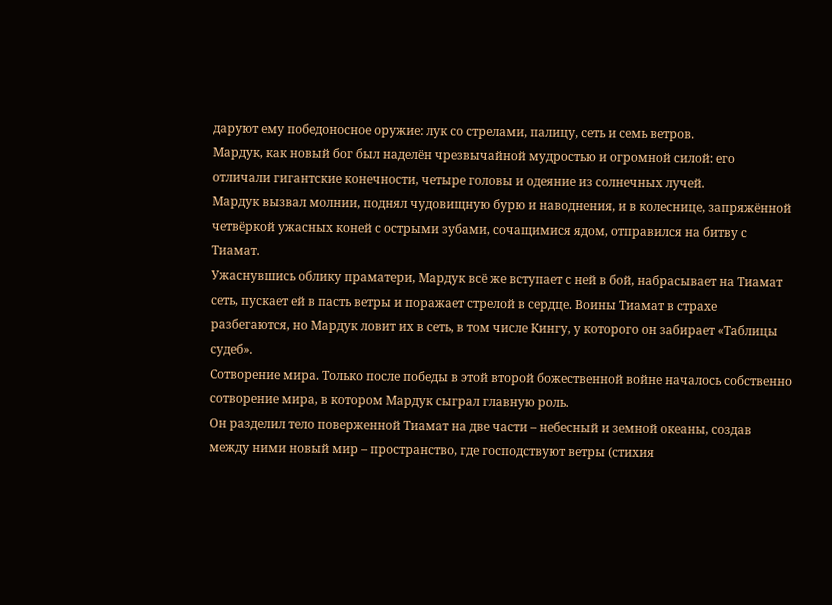даруют ему победоносное оружие: лук со стрелами, палицу, сеть и семь ветров.
Мардук, как новый бог был наделён чрезвычайной мудростью и огромной силой: его отличали гигантские конечности, четыре головы и одеяние из солнечных лучей.
Мардук вызвал молнии, поднял чудовищную бурю и наводнения, и в колеснице, запряжённой четвёркой ужасных коней с острыми зубами, сочащимися ядом, отправился на битву с Тиамат.
Ужаснувшись облику праматери, Мардук всё же вступает с ней в бой, набрасывает на Тиамат сеть, пускает ей в пасть ветры и поражает стрелой в сердце. Воины Тиамат в страхе разбегаются, но Мардук ловит их в сеть, в том числе Кингу, у которого он забирает «Таблицы судеб».
Сотворение мира. Только после победы в этой второй божественной войне началось собственно сотворение мира, в котором Мардук сыграл главную роль.
Он разделил тело поверженной Тиамат на две части – небесный и земной океаны, создав между ними новый мир – пространство, где господствуют ветры (стихия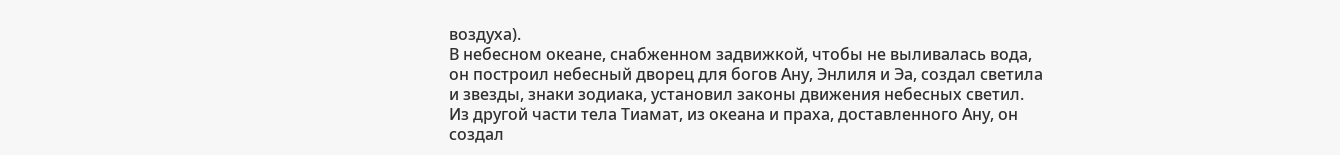воздуха).
В небесном океане, снабженном задвижкой, чтобы не выливалась вода, он построил небесный дворец для богов Ану, Энлиля и Эа, создал светила и звезды, знаки зодиака, установил законы движения небесных светил.
Из другой части тела Тиамат, из океана и праха, доставленного Ану, он создал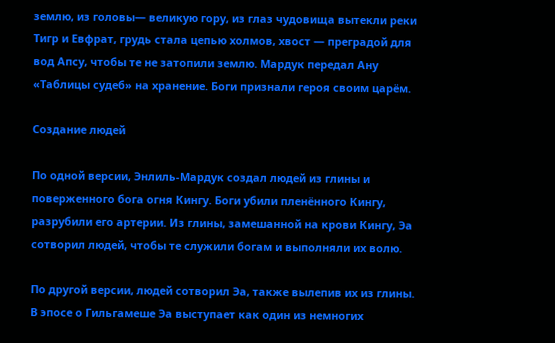землю, из головы— великую гору, из глаз чудовища вытекли реки Тигр и Евфрат, грудь стала цепью холмов, хвост — преградой для вод Апсу, чтобы те не затопили землю. Мардук передал Ану «Таблицы судеб» на хранение. Боги признали героя своим царём.

Создание людей

По одной версии, Энлиль-Мардук создал людей из глины и поверженного бога огня Кингу. Боги убили пленённого Кингу, разрубили его артерии. Из глины, замешанной на крови Кингу, Эа сотворил людей, чтобы те служили богам и выполняли их волю.

По другой версии, людей сотворил Эа, также вылепив их из глины. В эпосе о Гильгамеше Эа выступает как один из немногих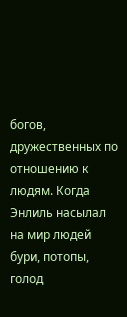богов, дружественных по отношению к людям. Когда Энлиль насылал на мир людей бури, потопы, голод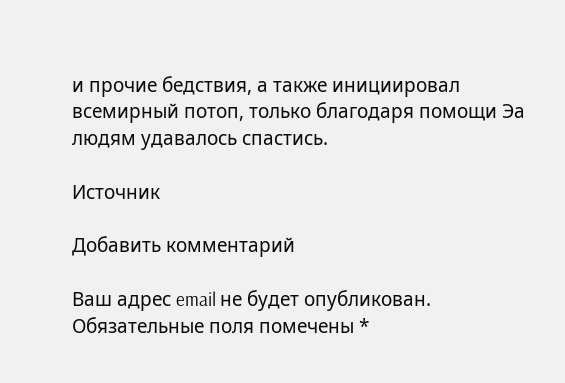и прочие бедствия, а также инициировал всемирный потоп, только благодаря помощи Эа людям удавалось спастись.

Источник

Добавить комментарий

Ваш адрес email не будет опубликован. Обязательные поля помечены *